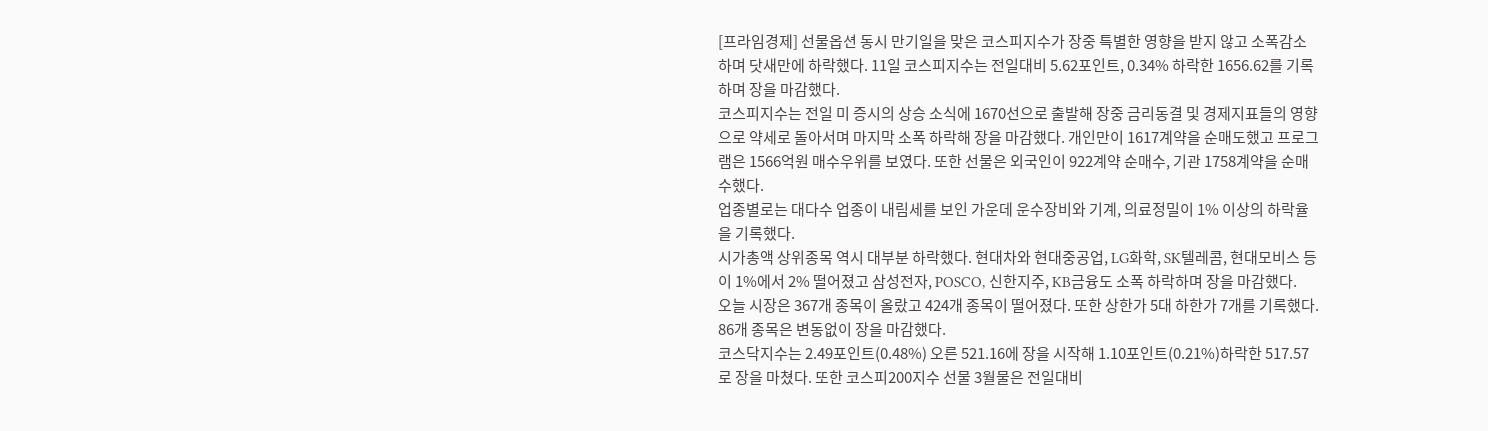[프라임경제] 선물옵션 동시 만기일을 맞은 코스피지수가 장중 특별한 영향을 받지 않고 소폭감소하며 닷새만에 하락했다. 11일 코스피지수는 전일대비 5.62포인트, 0.34% 하락한 1656.62를 기록하며 장을 마감했다.
코스피지수는 전일 미 증시의 상승 소식에 1670선으로 출발해 장중 금리동결 및 경제지표들의 영향으로 약세로 돌아서며 마지막 소폭 하락해 장을 마감했다. 개인만이 1617계약을 순매도했고 프로그램은 1566억원 매수우위를 보였다. 또한 선물은 외국인이 922계약 순매수, 기관 1758계약을 순매수했다.
업종별로는 대다수 업종이 내림세를 보인 가운데 운수장비와 기계, 의료정밀이 1% 이상의 하락율을 기록했다.
시가총액 상위종목 역시 대부분 하락했다. 현대차와 현대중공업, LG화학, SK텔레콤, 현대모비스 등이 1%에서 2% 떨어졌고 삼성전자, POSCO, 신한지주, KB금융도 소폭 하락하며 장을 마감했다.
오늘 시장은 367개 종목이 올랐고 424개 종목이 떨어졌다. 또한 상한가 5대 하한가 7개를 기록했다. 86개 종목은 변동없이 장을 마감했다.
코스닥지수는 2.49포인트(0.48%) 오른 521.16에 장을 시작해 1.10포인트(0.21%)하락한 517.57로 장을 마쳤다. 또한 코스피200지수 선물 3월물은 전일대비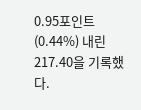0.95포인트(0.44%) 내린 217.40을 기록했다.